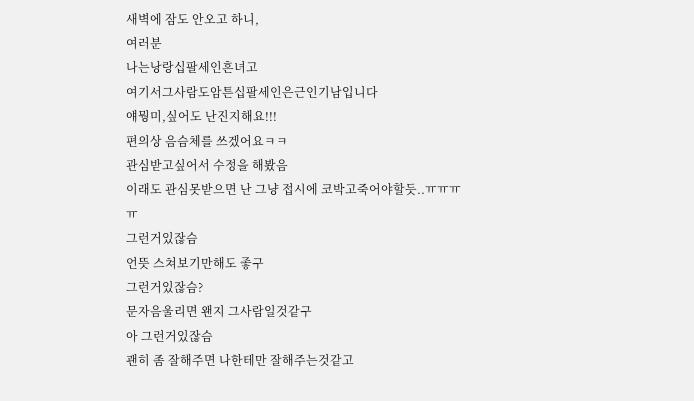새벽에 잠도 안오고 하니,
여러분
나는낭랑십팔세인흔녀고
여기서그사람도암튼십팔세인은근인기남입니다
얘뭥미,싶어도 난진지해요!!!
편의상 음슴체를 쓰겠어요ㅋㅋ
관심받고싶어서 수정을 해봤음
이래도 관심못받으면 난 그냥 접시에 코박고죽어야할듯..ㅠㅠㅠㅠ
그런거있잖슴
언뜻 스쳐보기만해도 좋구
그런거있잖슴?
문자음울리면 왠지 그사람일것같구
아 그런거있잖슴
괜히 좀 잘해주면 나한테만 잘해주는것같고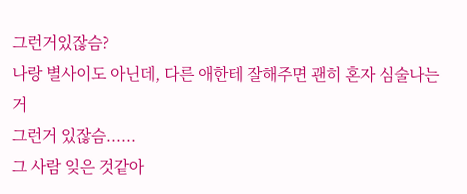그런거있잖슴?
나랑 별사이도 아닌데, 다른 애한테 잘해주면 괜히 혼자 심술나는거
그런거 있잖슴......
그 사람 잊은 것같아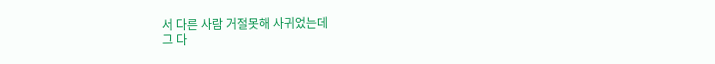서 다른 사람 거절못해 사귀었는데
그 다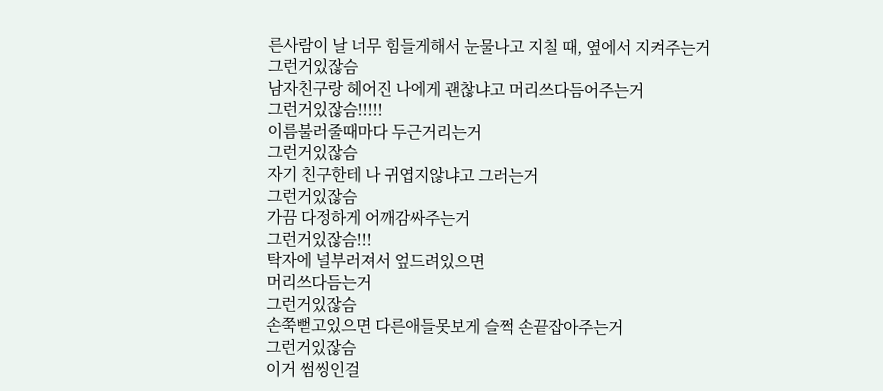른사람이 날 너무 힘들게해서 눈물나고 지칠 때, 옆에서 지켜주는거
그런거있잖슴
남자친구랑 헤어진 나에게 괜찮냐고 머리쓰다듬어주는거
그런거있잖슴!!!!!
이름불러줄때마다 두근거리는거
그런거있잖슴
자기 친구한테 나 귀엽지않냐고 그러는거
그런거있잖슴
가끔 다정하게 어깨감싸주는거
그런거있잖슴!!!
탁자에 널부러져서 엎드려있으면
머리쓰다듬는거
그런거있잖슴
손쭉뻗고있으면 다른애들못보게 슬쩍 손끝잡아주는거
그런거있잖슴
이거 썸씽인걸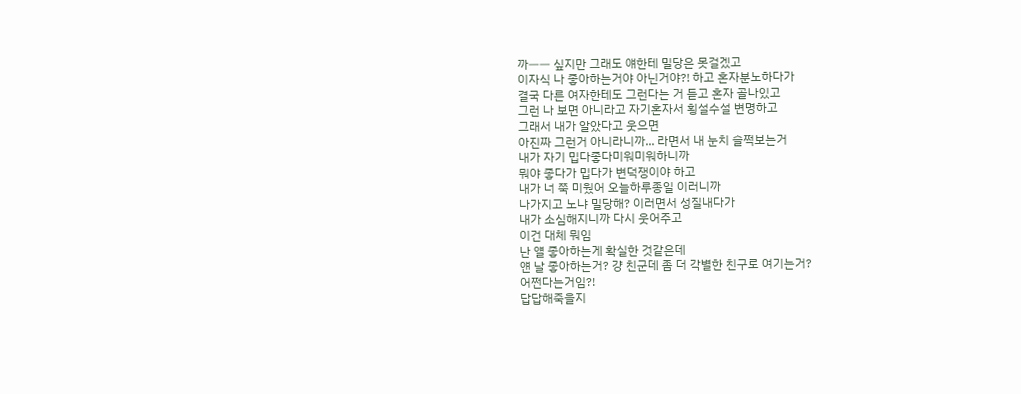까ㅡㅡ 싶지만 그래도 얘한테 밀당은 못걸겠고
이자식 나 좋아하는거야 아닌거야?! 하고 혼자분노하다가
결국 다른 여자한테도 그런다는 거 듣고 혼자 골나있고
그런 나 보면 아니라고 자기혼자서 횡설수설 변명하고
그래서 내가 알았다고 웃으면
아진짜 그런거 아니라니까... 라면서 내 눈치 슬쩍보는거
내가 자기 밉다좋다미워미워하니까
뭐야 좋다가 밉다가 변덕쟁이야 하고
내가 너 쭉 미웠어 오늘하루종일 이러니까
나가지고 노냐 밀당해? 이러면서 성질내다가
내가 소심해지니까 다시 웃어주고
이건 대체 뭐임
난 얠 좋아하는게 확실한 것같은데
얜 날 좋아하는거? 걍 친군데 좀 더 각별한 친구로 여기는거?
어쩐다는거임?!
답답해죽을지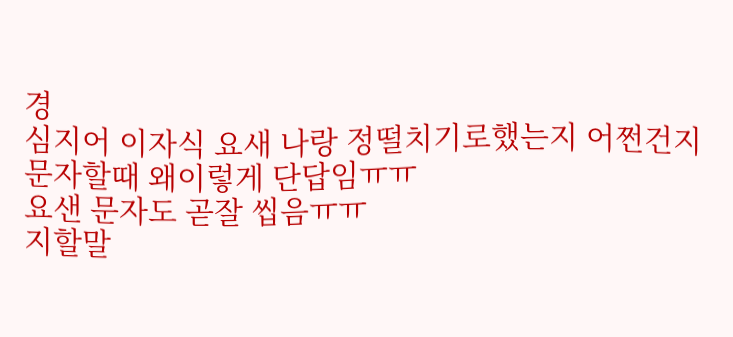경
심지어 이자식 요새 나랑 정떨치기로했는지 어쩐건지
문자할때 왜이렇게 단답임ㅠㅠ
요샌 문자도 곧잘 씹음ㅠㅠ
지할말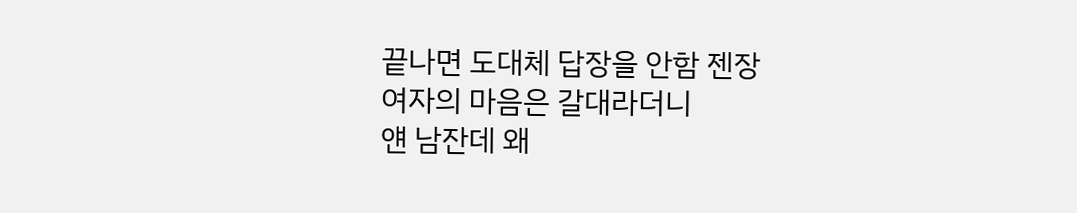끝나면 도대체 답장을 안함 젠장
여자의 마음은 갈대라더니
얜 남잔데 왜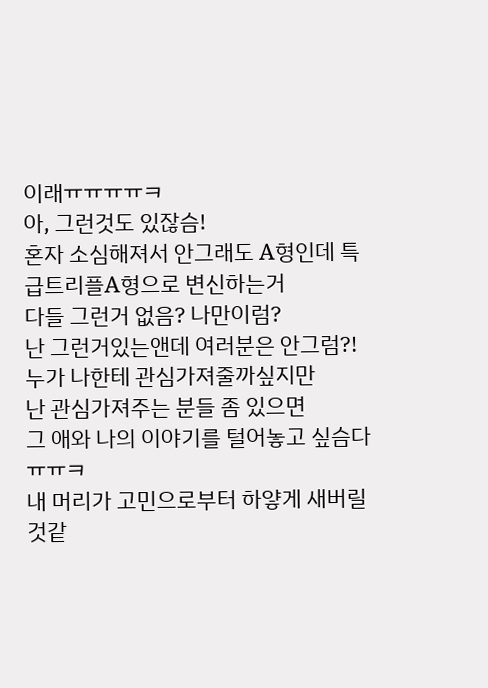이래ㅠㅠㅠㅠㅋ
아, 그런것도 있잖슴!
혼자 소심해져서 안그래도 A형인데 특급트리플A형으로 변신하는거
다들 그런거 없음? 나만이럼?
난 그런거있는앤데 여러분은 안그럼?!
누가 나한테 관심가져줄까싶지만
난 관심가져주는 분들 좀 있으면
그 애와 나의 이야기를 털어놓고 싶슴다ㅠㅠㅋ
내 머리가 고민으로부터 하얗게 새버릴것같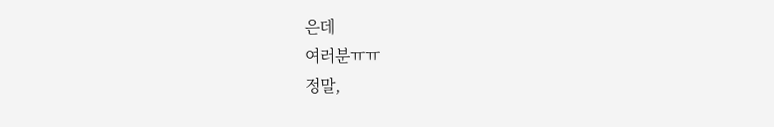은데
여러분ㅠㅠ
정말,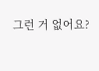그런 거 없어요?